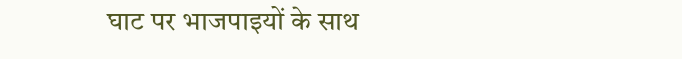घाट पर भाजपाइयों के साथ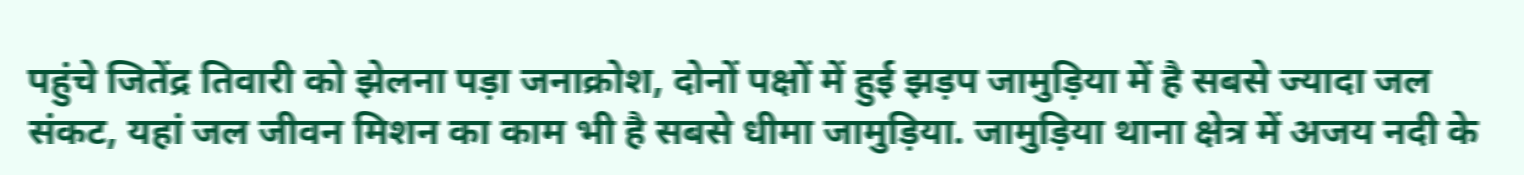पहुंचे जितेंद्र तिवारी को झेलना पड़ा जनाक्रोश, दोनों पक्षों में हुई झड़प जामुड़िया में है सबसे ज्यादा जल संकट, यहां जल जीवन मिशन का काम भी है सबसे धीमा जामुड़िया. जामुड़िया थाना क्षेत्र में अजय नदी के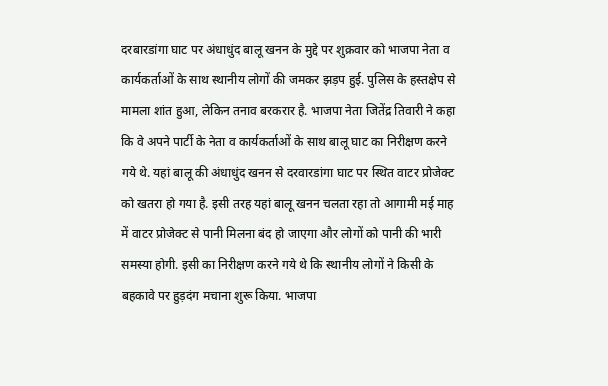दरबारडांगा घाट पर अंधाधुंद बालू खनन के मुद्दे पर शुक्रवार को भाजपा नेता व कार्यकर्ताओं के साथ स्थानीय लोगों की जमकर झड़प हुई. पुलिस के हस्तक्षेप से मामला शांत हुआ, लेकिन तनाव बरकरार है. भाजपा नेता जितेंद्र तिवारी ने कहा कि वे अपने पार्टी के नेता व कार्यकर्ताओं के साथ बालू घाट का निरीक्षण करने गये थे. यहां बालू की अंधाधुंद खनन से दरवारडांगा घाट पर स्थित वाटर प्रोजेक्ट को खतरा हो गया है. इसी तरह यहां बालू खनन चलता रहा तो आगामी मई माह में वाटर प्रोजेक्ट से पानी मिलना बंद हो जाएगा और लोगों को पानी की भारी समस्या होगी. इसी का निरीक्षण करने गये थे कि स्थानीय लोगों ने किसी के बहकावे पर हुड़दंग मचाना शुरू किया. भाजपा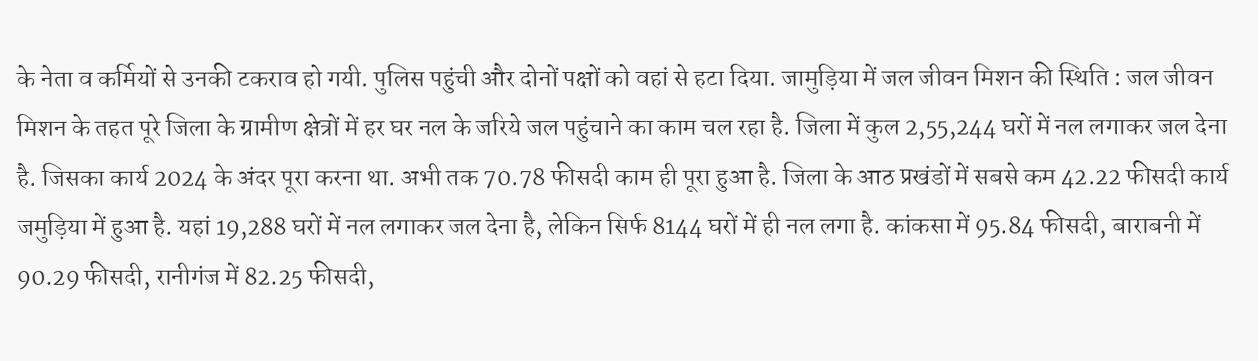के नेता व कर्मियों से उनकी टकराव हो गयी. पुलिस पहुंची और दोनों पक्षों को वहां से हटा दिया. जामुड़िया में जल जीवन मिशन की स्थिति : जल जीवन मिशन के तहत पूरे जिला के ग्रामीण क्षेत्रों में हर घर नल के जरिये जल पहुंचाने का काम चल रहा है. जिला में कुल 2,55,244 घरों में नल लगाकर जल देना है. जिसका कार्य 2024 के अंदर पूरा करना था. अभी तक 70.78 फीसदी काम ही पूरा हुआ है. जिला के आठ प्रखंडों में सबसे कम 42.22 फीसदी कार्य जमुड़िया में हुआ है. यहां 19,288 घरों में नल लगाकर जल देना है, लेकिन सिर्फ 8144 घरों में ही नल लगा है. कांकसा में 95.84 फीसदी, बाराबनी में 90.29 फीसदी, रानीगंज में 82.25 फीसदी,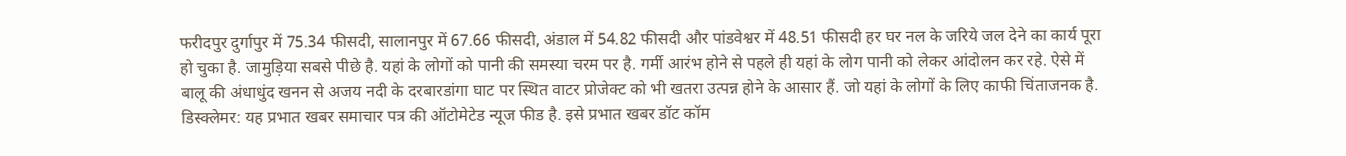फरीदपुर दुर्गापुर में 75.34 फीसदी, सालानपुर में 67.66 फीसदी, अंडाल में 54.82 फीसदी और पांडवेश्वर में 48.51 फीसदी हर घर नल के जरिये जल देने का कार्य पूरा हो चुका है. जामुड़िया सबसे पीछे है. यहां के लोगों को पानी की समस्या चरम पर है. गर्मी आरंभ होने से पहले ही यहां के लोग पानी को लेकर आंदोलन कर रहे. ऐसे में बालू की अंधाधुंद खनन से अजय नदी के दरबारडांगा घाट पर स्थित वाटर प्रोजेक्ट को भी खतरा उत्पन्न होने के आसार हैं. जो यहां के लोगों के लिए काफी चिंताजनक है.
डिस्क्लेमर: यह प्रभात खबर समाचार पत्र की ऑटोमेटेड न्यूज फीड है. इसे प्रभात खबर डॉट कॉम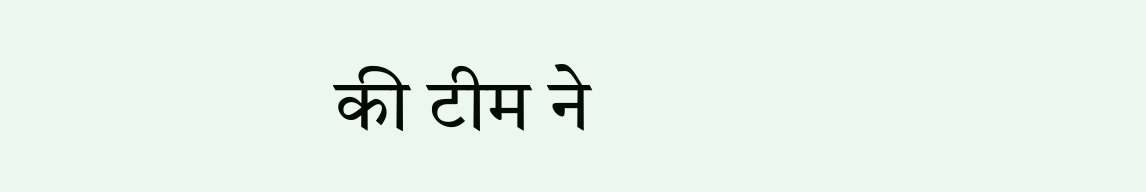की टीम ने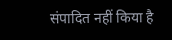संपादित नहीं किया है